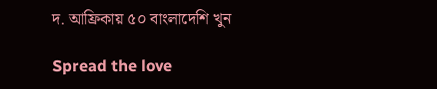দ. আফ্রিকায় ৫০ বাংলাদেশি খুন

Spread the love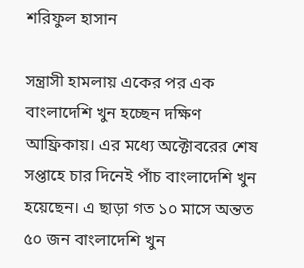শরিফুল হাসান

সন্ত্রাসী হামলায় একের পর এক বাংলাদেশি খুন হচ্ছেন দক্ষিণ আফ্রিকায়। এর মধ্যে অক্টোবরের শেষ সপ্তাহে চার দিনেই পাঁচ বাংলাদেশি খুন হয়েছেন। এ ছাড়া গত ১০ মাসে অন্তত ৫০ জন বাংলাদেশি খুন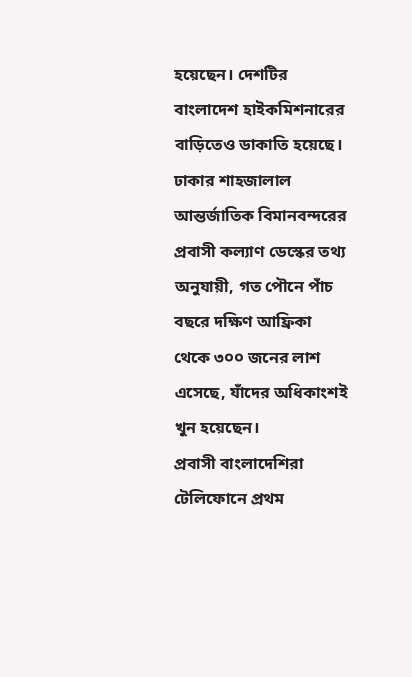হয়েছেন। দেশটির বাংলাদেশ হাইকমিশনারের বাড়িতেও ডাকাতি হয়েছে।
ঢাকার শাহজালাল আন্তর্জাতিক বিমানবন্দরের প্রবাসী কল্যাণ ডেস্কের তথ্য অনুযায়ী, গত পৌনে পাঁচ বছরে দক্ষিণ আফ্রিকা থেকে ৩০০ জনের লাশ এসেছে, যাঁদের অধিকাংশই খুন হয়েছেন।
প্রবাসী বাংলাদেশিরা টেলিফোনে প্রথম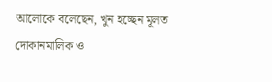আলোকে বলেছেন, খুন হচ্ছেন মূলত দোকানমালিক ও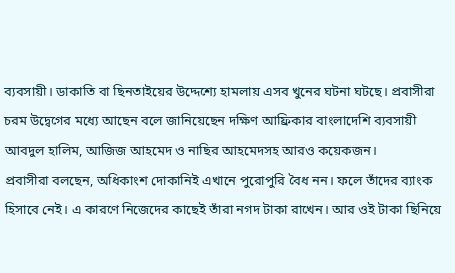ব্যবসায়ী। ডাকাতি বা ছিনতাইয়ের উদ্দেশ্যে হামলায় এসব খুনের ঘটনা ঘটছে। প্রবাসীরা চরম উদ্বেগের মধ্যে আছেন বলে জানিয়েছেন দক্ষিণ আফ্রিকার বাংলাদেশি ব্যবসায়ী আবদুল হালিম, আজিজ আহমেদ ও নাছির আহমেদসহ আরও কয়েকজন।
প্রবাসীরা বলছেন, অধিকাংশ দোকানিই এখানে পুরোপুরি বৈধ নন। ফলে তাঁদের ব্যাংক হিসাবে নেই। এ কারণে নিজেদের কাছেই তাঁরা নগদ টাকা রাখেন। আর ওই টাকা ছিনিয়ে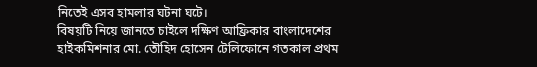নিতেই এসব হামলার ঘটনা ঘটে।
বিষয়টি নিয়ে জানতে চাইলে দক্ষিণ আফ্রিকার বাংলাদেশের হাইকমিশনার মো. তৌহিদ হোসেন টেলিফোনে গতকাল প্রথম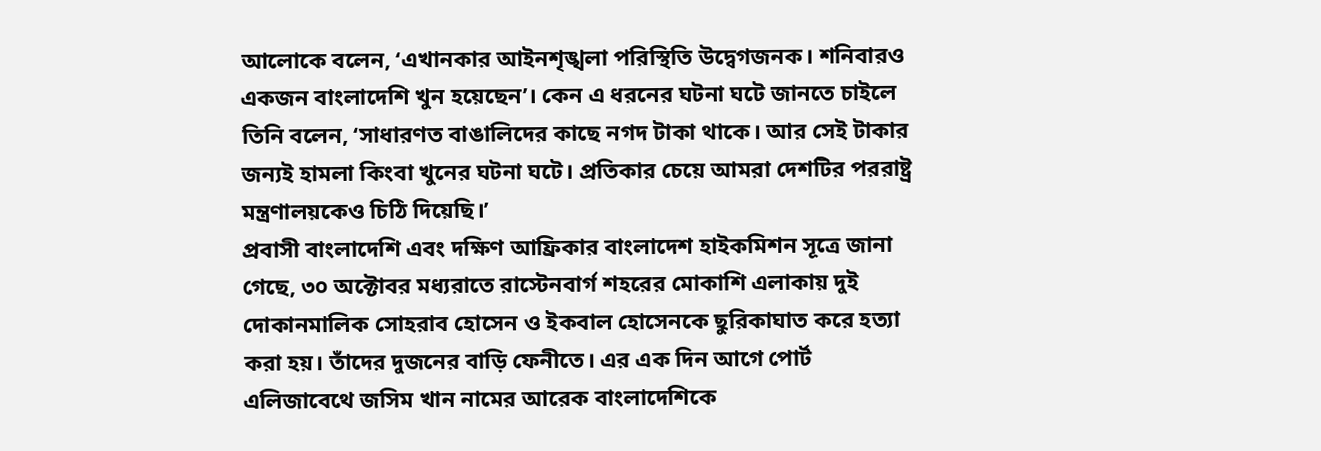আলোকে বলেন, ‘এখানকার আইনশৃঙ্খলা পরিস্থিতি উদ্বেগজনক। শনিবারও একজন বাংলাদেশি খুন হয়েছেন’। কেন এ ধরনের ঘটনা ঘটে জানতে চাইলে তিনি বলেন, ‘সাধারণত বাঙালিদের কাছে নগদ টাকা থাকে। আর সেই টাকার জন্যই হামলা কিংবা খুনের ঘটনা ঘটে। প্রতিকার চেয়ে আমরা দেশটির পররাষ্ট্র মন্ত্রণালয়কেও চিঠি দিয়েছি।’
প্রবাসী বাংলাদেশি এবং দক্ষিণ আফ্রিকার বাংলাদেশ হাইকমিশন সূত্রে জানা গেছে, ৩০ অক্টোবর মধ্যরাতে রাস্টেনবার্গ শহরের মোকাশি এলাকায় দুই দোকানমালিক সোহরাব হোসেন ও ইকবাল হোসেনকে ছুরিকাঘাত করে হত্যা করা হয়। তাঁদের দুজনের বাড়ি ফেনীতে। এর এক দিন আগে পোর্ট এলিজাবেথে জসিম খান নামের আরেক বাংলাদেশিকে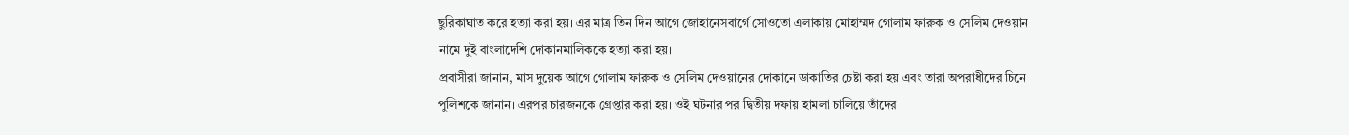ছুরিকাঘাত করে হত্যা করা হয়। এর মাত্র তিন দিন আগে জোহানেসবার্গে সোওতো এলাকায় মোহাম্মদ গোলাম ফারুক ও সেলিম দেওয়ান নামে দুই বাংলাদেশি দোকানমালিককে হত্যা করা হয়।
প্রবাসীরা জানান, মাস দুয়েক আগে গোলাম ফারুক ও সেলিম দেওয়ানের দোকানে ডাকাতির চেষ্টা করা হয় এবং তারা অপরাধীদের চিনে পুলিশকে জানান। এরপর চারজনকে গ্রেপ্তার করা হয়। ওই ঘটনার পর দ্বিতীয় দফায় হামলা চালিয়ে তাঁদের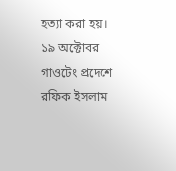হত্যা করা হয়।
১৯ অক্টোবর গাওটেং প্রদেশে রফিক ইসলাম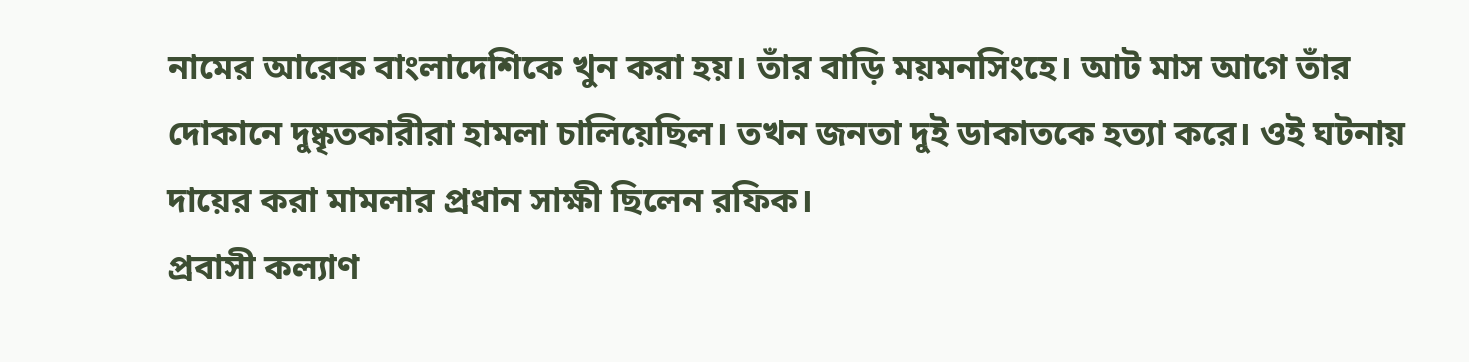নামের আরেক বাংলাদেশিকে খুন করা হয়। তাঁর বাড়ি ময়মনসিংহে। আট মাস আগে তাঁর দোকানে দুষ্কৃতকারীরা হামলা চালিয়েছিল। তখন জনতা দুই ডাকাতকে হত্যা করে। ওই ঘটনায় দায়ের করা মামলার প্রধান সাক্ষী ছিলেন রফিক।
প্রবাসী কল্যাণ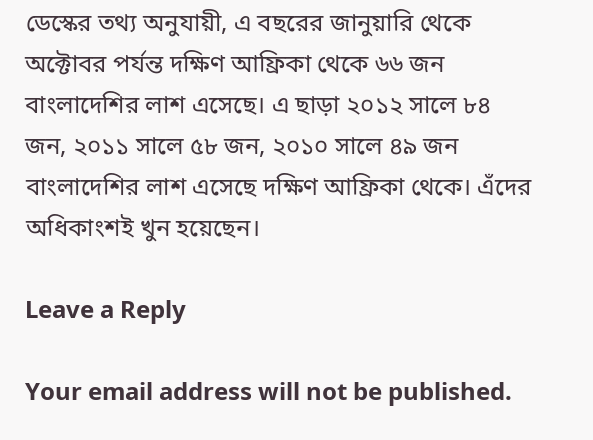ডেস্কের তথ্য অনুযায়ী, এ বছরের জানুয়ারি থেকে অক্টোবর পর্যন্ত দক্ষিণ আফ্রিকা থেকে ৬৬ জন বাংলাদেশির লাশ এসেছে। এ ছাড়া ২০১২ সালে ৮৪ জন, ২০১১ সালে ৫৮ জন, ২০১০ সালে ৪৯ জন বাংলাদেশির লাশ এসেছে দক্ষিণ আফ্রিকা থেকে। এঁদের অধিকাংশই খুন হয়েছেন।

Leave a Reply

Your email address will not be published.